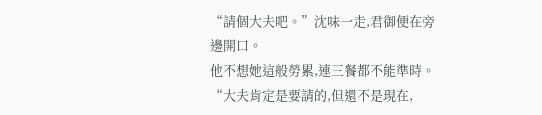“請個大夫吧。”沈味一走,君御便在旁邊開口。
他不想她這般勞累,連三餐都不能準時。
“大夫肯定是要請的,但還不是現在,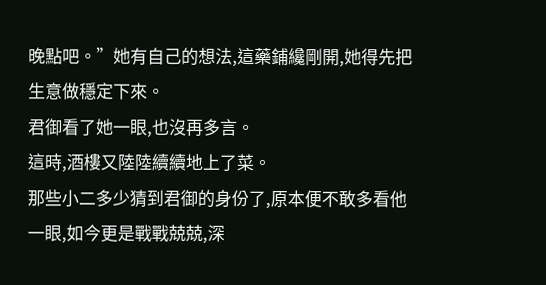晚點吧。”她有自己的想法,這藥鋪纔剛開,她得先把生意做穩定下來。
君御看了她一眼,也沒再多言。
這時,酒樓又陸陸續續地上了菜。
那些小二多少猜到君御的身份了,原本便不敢多看他一眼,如今更是戰戰兢兢,深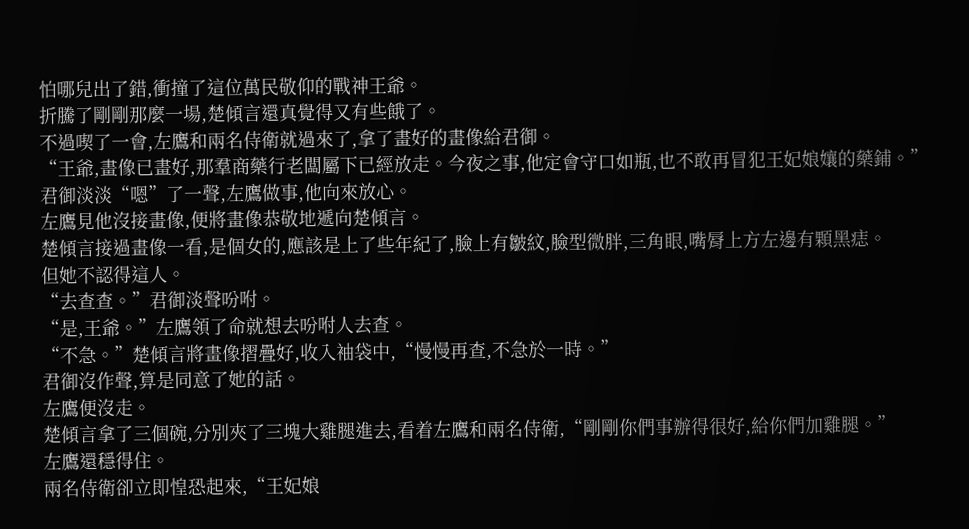怕哪兒出了錯,衝撞了這位萬民敬仰的戰神王爺。
折騰了剛剛那麼一場,楚傾言還真覺得又有些餓了。
不過喫了一會,左鷹和兩名侍衛就過來了,拿了畫好的畫像給君御。
“王爺,畫像已畫好,那羣商藥行老闆屬下已經放走。今夜之事,他定會守口如瓶,也不敢再冒犯王妃娘孃的藥鋪。”
君御淡淡“嗯”了一聲,左鷹做事,他向來放心。
左鷹見他沒接畫像,便將畫像恭敬地遞向楚傾言。
楚傾言接過畫像一看,是個女的,應該是上了些年紀了,臉上有皺紋,臉型微胖,三角眼,嘴脣上方左邊有顆黑痣。
但她不認得這人。
“去查查。”君御淡聲吩咐。
“是,王爺。”左鷹領了命就想去吩咐人去查。
“不急。”楚傾言將畫像摺疊好,收入袖袋中,“慢慢再查,不急於一時。”
君御沒作聲,算是同意了她的話。
左鷹便沒走。
楚傾言拿了三個碗,分別夾了三塊大雞腿進去,看着左鷹和兩名侍衛,“剛剛你們事辦得很好,給你們加雞腿。”
左鷹還穩得住。
兩名侍衛卻立即惶恐起來,“王妃娘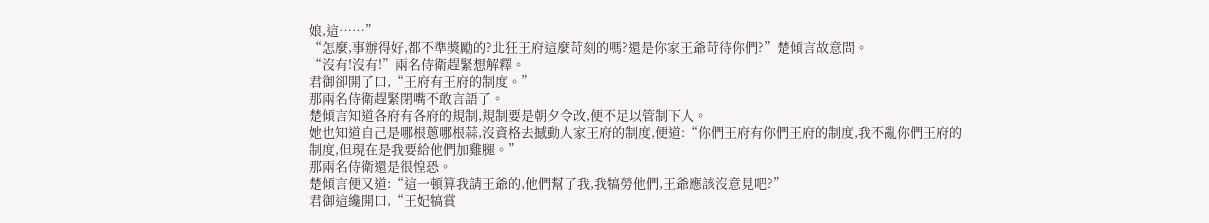娘,這……”
“怎麼,事辦得好,都不準獎勵的?北狂王府這麼苛刻的嗎?還是你家王爺苛待你們?”楚傾言故意問。
“沒有!沒有!”兩名侍衛趕緊想解釋。
君御卻開了口,“王府有王府的制度。”
那兩名侍衛趕緊閉嘴不敢言語了。
楚傾言知道各府有各府的規制,規制要是朝夕令改,便不足以管制下人。
她也知道自己是哪根蔥哪根蒜,沒資格去撼動人家王府的制度,便道:“你們王府有你們王府的制度,我不亂你們王府的制度,但現在是我要給他們加雞腿。”
那兩名侍衛還是很惶恐。
楚傾言便又道:“這一頓算我請王爺的,他們幫了我,我犒勞他們,王爺應該沒意見吧?”
君御這纔開口,“王妃犒賞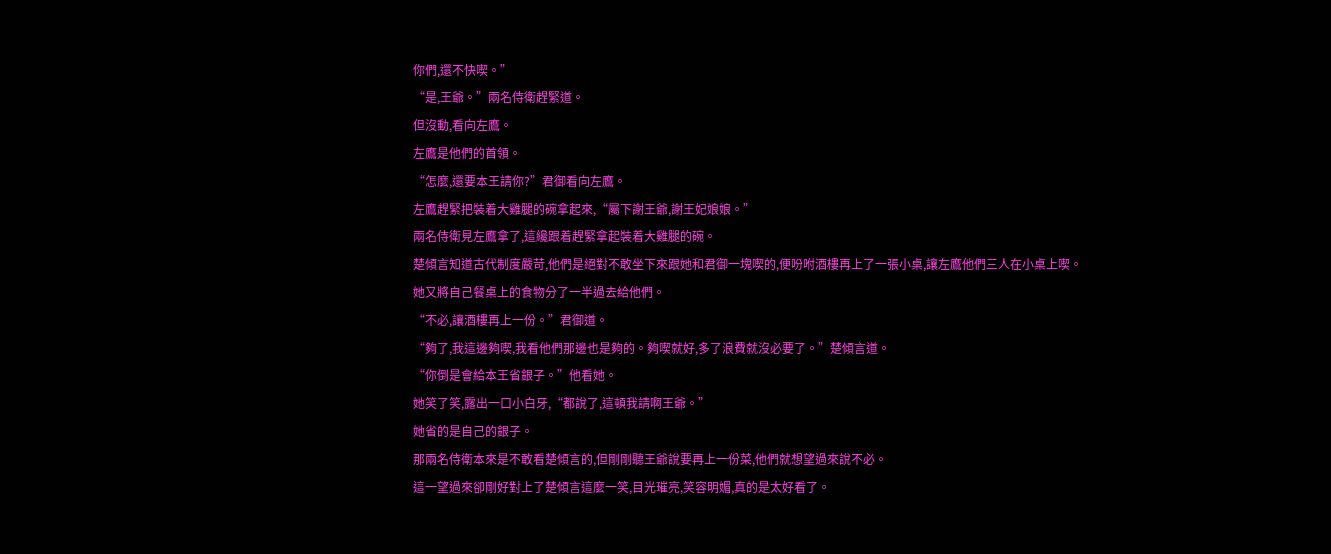你們,還不快喫。”
“是,王爺。”兩名侍衛趕緊道。
但沒動,看向左鷹。
左鷹是他們的首領。
“怎麼,還要本王請你?”君御看向左鷹。
左鷹趕緊把裝着大雞腿的碗拿起來,“屬下謝王爺,謝王妃娘娘。”
兩名侍衛見左鷹拿了,這纔跟着趕緊拿起裝着大雞腿的碗。
楚傾言知道古代制度嚴苛,他們是絕對不敢坐下來跟她和君御一塊喫的,便吩咐酒樓再上了一張小桌,讓左鷹他們三人在小桌上喫。
她又將自己餐桌上的食物分了一半過去給他們。
“不必,讓酒樓再上一份。”君御道。
“夠了,我這邊夠喫,我看他們那邊也是夠的。夠喫就好,多了浪費就沒必要了。”楚傾言道。
“你倒是會給本王省銀子。”他看她。
她笑了笑,露出一口小白牙,“都說了,這頓我請啊王爺。”
她省的是自己的銀子。
那兩名侍衛本來是不敢看楚傾言的,但剛剛聽王爺說要再上一份菜,他們就想望過來說不必。
這一望過來卻剛好對上了楚傾言這麼一笑,目光璀亮,笑容明媚,真的是太好看了。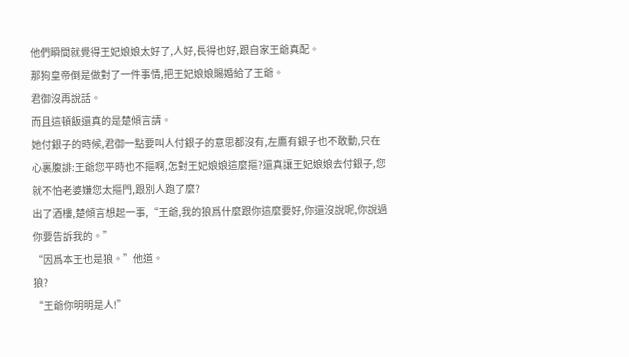他們瞬間就覺得王妃娘娘太好了,人好,長得也好,跟自家王爺真配。
那狗皇帝倒是做對了一件事情,把王妃娘娘賜婚給了王爺。
君御沒再說話。
而且這頓飯還真的是楚傾言請。
她付銀子的時候,君御一點要叫人付銀子的意思都沒有,左鷹有銀子也不敢動,只在心裏腹誹:王爺您平時也不摳啊,怎對王妃娘娘這麼摳?還真讓王妃娘娘去付銀子,您就不怕老婆嫌您太摳門,跟別人跑了麼?
出了酒樓,楚傾言想起一事,“王爺,我的狼爲什麼跟你這麼要好,你還沒說呢,你說過你要告訴我的。”
“因爲本王也是狼。”他道。
狼?
“王爺你明明是人!”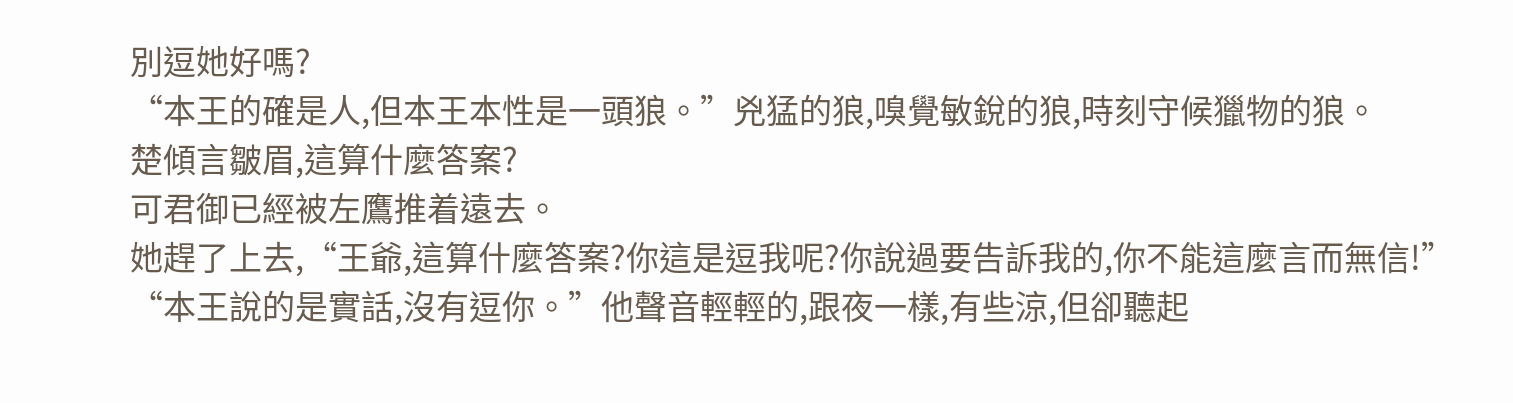別逗她好嗎?
“本王的確是人,但本王本性是一頭狼。”兇猛的狼,嗅覺敏銳的狼,時刻守候獵物的狼。
楚傾言皺眉,這算什麼答案?
可君御已經被左鷹推着遠去。
她趕了上去,“王爺,這算什麼答案?你這是逗我呢?你說過要告訴我的,你不能這麼言而無信!”
“本王說的是實話,沒有逗你。”他聲音輕輕的,跟夜一樣,有些涼,但卻聽起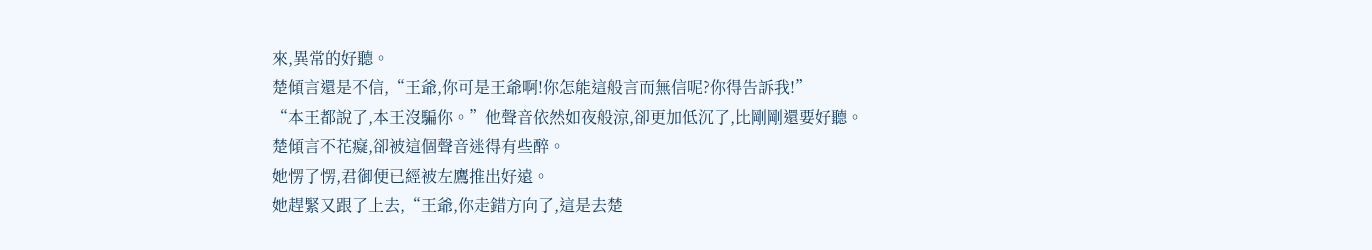來,異常的好聽。
楚傾言還是不信,“王爺,你可是王爺啊!你怎能這般言而無信呢?你得告訴我!”
“本王都說了,本王沒騙你。”他聲音依然如夜般涼,卻更加低沉了,比剛剛還要好聽。
楚傾言不花癡,卻被這個聲音迷得有些醉。
她愣了愣,君御便已經被左鷹推出好遠。
她趕緊又跟了上去,“王爺,你走錯方向了,這是去楚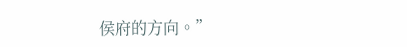侯府的方向。”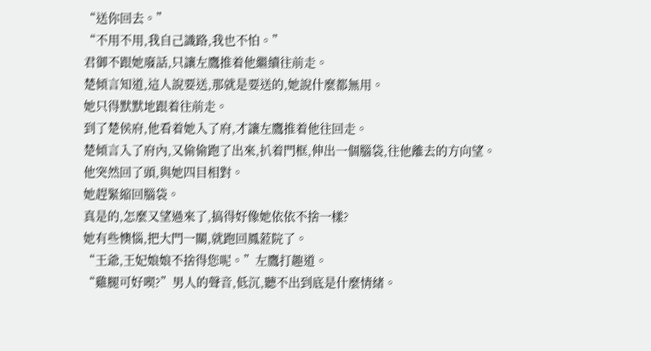“送你回去。”
“不用不用,我自己識路,我也不怕。”
君御不跟她廢話,只讓左鷹推着他繼續往前走。
楚傾言知道,這人說要送,那就是要送的,她說什麼都無用。
她只得默默地跟着往前走。
到了楚侯府,他看着她入了府,才讓左鷹推着他往回走。
楚傾言入了府內,又偷偷跑了出來,扒着門框,伸出一個腦袋,往他離去的方向望。
他突然回了頭,與她四目相對。
她趕緊縮回腦袋。
真是的,怎麼又望過來了,搞得好像她依依不捨一樣?
她有些懊惱,把大門一關,就跑回鳳蒞院了。
“王爺,王妃娘娘不捨得您呢。”左鷹打趣道。
“雞腿可好喫?”男人的聲音,低沉,聽不出到底是什麼情緒。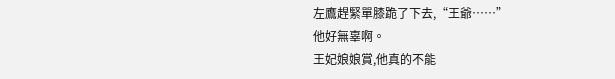左鷹趕緊單膝跪了下去,“王爺……”
他好無辜啊。
王妃娘娘賞,他真的不能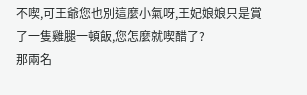不喫,可王爺您也別這麼小氣呀,王妃娘娘只是賞了一隻雞腿一頓飯,您怎麼就喫醋了?
那兩名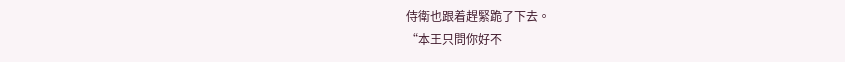侍衛也跟着趕緊跪了下去。
“本王只問你好不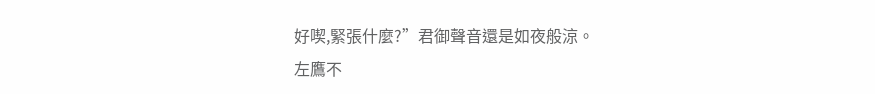好喫,緊張什麼?”君御聲音還是如夜般涼。
左鷹不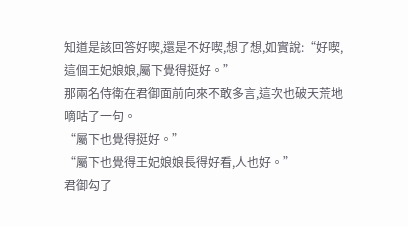知道是該回答好喫,還是不好喫,想了想,如實說:“好喫,這個王妃娘娘,屬下覺得挺好。”
那兩名侍衛在君御面前向來不敢多言,這次也破天荒地嘀咕了一句。
“屬下也覺得挺好。”
“屬下也覺得王妃娘娘長得好看,人也好。”
君御勾了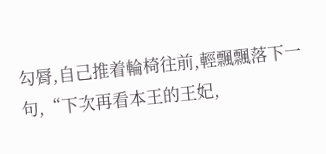勾脣,自己推着輪椅往前,輕飄飄落下一句,“下次再看本王的王妃,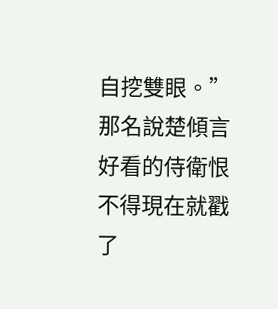自挖雙眼。”
那名說楚傾言好看的侍衛恨不得現在就戳了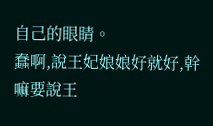自己的眼睛。
蠢啊,說王妃娘娘好就好,幹嘛要說王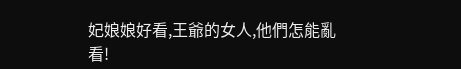妃娘娘好看,王爺的女人,他們怎能亂看!